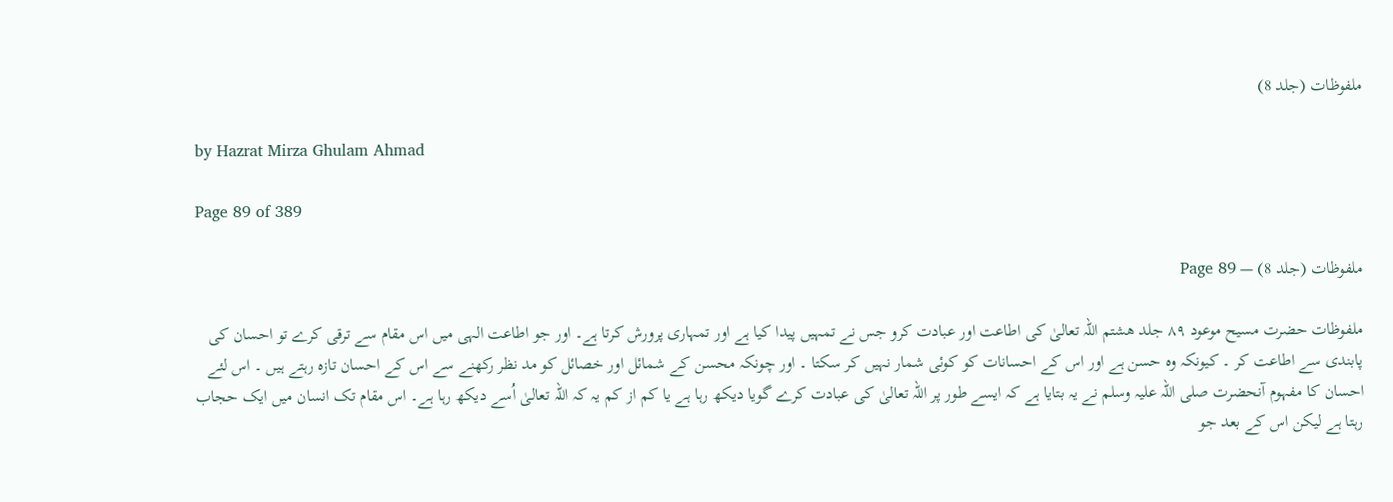ملفوظات (جلد 8)

by Hazrat Mirza Ghulam Ahmad

Page 89 of 389

ملفوظات (جلد 8) — Page 89

ملفوظات حضرت مسیح موعود ۸۹ جلد هشتم اللہ تعالیٰ کی اطاعت اور عبادت کرو جس نے تمہیں پیدا کیا ہے اور تمہاری پرورش کرتا ہے۔ اور جو اطاعت الہی میں اس مقام سے ترقی کرے تو احسان کی پابندی سے اطاعت کر ۔ کیونکہ وہ حسن ہے اور اس کے احسانات کو کوئی شمار نہیں کر سکتا ۔ اور چونکہ محسن کے شمائل اور خصائل کو مد نظر رکھنے سے اس کے احسان تازہ رہتے ہیں ۔ اس لئے احسان کا مفہوم آنحضرت صلی اللہ علیہ وسلم نے یہ بتایا ہے کہ ایسے طور پر اللہ تعالیٰ کی عبادت کرے گویا دیکھ رہا ہے یا کم از کم یہ کہ اللہ تعالیٰ اُسے دیکھ رہا ہے۔ اس مقام تک انسان میں ایک حجاب رہتا ہے لیکن اس کے بعد جو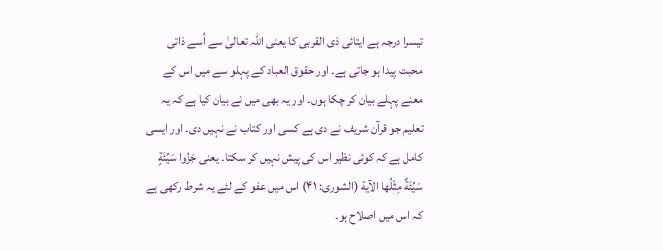تیسرا درجہ ہے ایتائی ذی القربی کا یعنی اللہ تعالیٰ سے اُسے ذاتی محبت پیدا ہو جاتی ہے۔ اور حقوق العباد کے پہلو سے میں اس کے معنے پہلے بیان کر چکا ہوں۔ اور یہ بھی میں نے بیان کیا ہے کہ یہ تعلیم جو قرآن شریف نے دی ہے کسی اور کتاب نے نہیں دی۔ اور ایسی کامل ہے کہ کوئی نظیر اس کی پیش نہیں کر سکتا۔ یعنی جَزُوا سَيِّئَةٍ سَيِّئَةٌ مِثْلُها الآية (الشوری: ۴۱) اس میں عفو کے لئے یہ شرط رکھی ہے کہ اس میں اصلاح ہو۔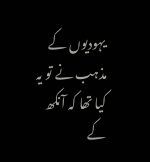یہودیوں کے مذہب نے تو یہ کیا تھا کہ آنکھ کے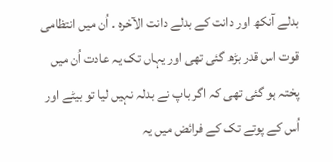بدلے آنکھ اور دانت کے بدلے دانت الآخرہ ۔ اُن میں انتظامی قوت اس قدر بڑھ گئی تھی اور یہاں تک یہ عادت اُن میں پختہ ہو گئی تھی کہ اگر باپ نے بدلہ نہیں لیا تو بیٹے اور اُس کے پوتے تک کے فرائض میں یہ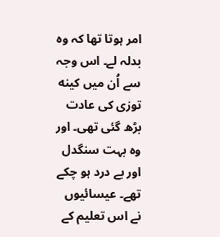امر ہوتا تھا کہ وہ بدلہ لے۔ اس وجہ سے اُن میں کینه توزی کی عادت بڑھ گئی تھی۔ اور وہ بہت سنگدل اور بے درد ہو چکے تھے۔ عیسائیوں نے اس تعلیم کے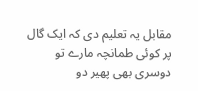مقابل یہ تعلیم دی کہ ایک گال پر کوئی طمانچہ مارے تو دوسری بھی پھیر دو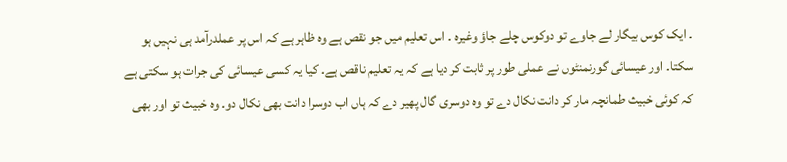۔ ایک کوس بیگار لے جاوے تو دوکوس چلے جاؤ وغیرہ ۔ اس تعلیم میں جو نقص ہے وہ ظاہر ہے کہ اس پر عملدرآمد ہی نہیں ہو سکتا۔ اور عیسائی گورنمنٹوں نے عملی طور پر ثابت کر دیا ہے کہ یہ تعلیم ناقص ہے۔ کیا یہ کسی عیسائی کی جرات ہو سکتی ہے کہ کوئی خبیث طمانچہ مار کر دانت نکال دے تو وہ دوسری گال پھیر دے کہ ہاں اب دوسرا دانت بھی نکال دو۔ وہ خبیث تو اور بھی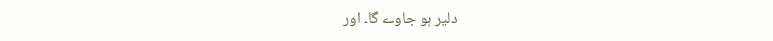دلیر ہو جاوے گا۔ اور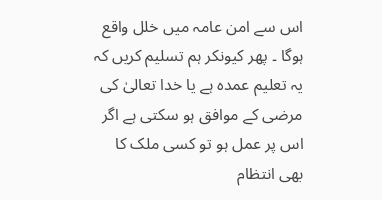اس سے امن عامہ میں خلل واقع ہوگا ۔ پھر کیونکر ہم تسلیم کریں کہ یہ تعلیم عمدہ ہے یا خدا تعالیٰ کی مرضی کے موافق ہو سکتی ہے اگر اس پر عمل ہو تو کسی ملک کا بھی انتظام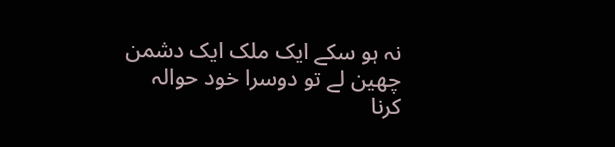نہ ہو سکے ایک ملک ایک دشمن چھین لے تو دوسرا خود حوالہ کرنا